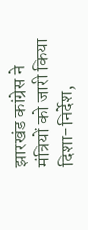झारखंड कांग्रेस ने मंत्रियों को जारी किया दिशा-निर्देश,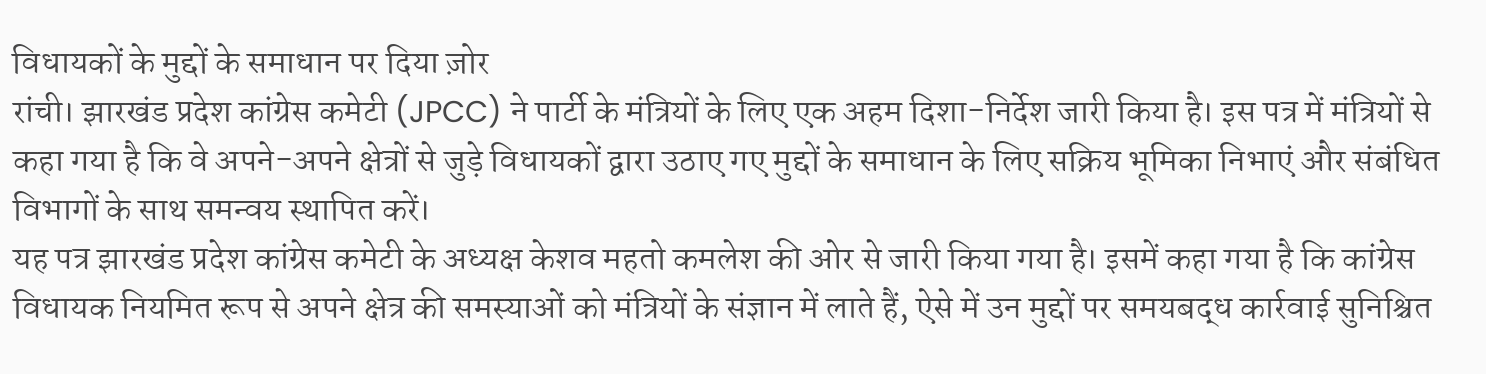विधायकों के मुद्दों के समाधान पर दिया ज़ोर
रांची। झारखंड प्रदेश कांग्रेस कमेटी (JPCC) ने पार्टी के मंत्रियों के लिए एक अहम दिशा-निर्देश जारी किया है। इस पत्र में मंत्रियों से कहा गया है कि वे अपने-अपने क्षेत्रों से जुड़े विधायकों द्वारा उठाए गए मुद्दों के समाधान के लिए सक्रिय भूमिका निभाएं और संबंधित विभागों के साथ समन्वय स्थापित करें।
यह पत्र झारखंड प्रदेश कांग्रेस कमेटी के अध्यक्ष केशव महतो कमलेश की ओर से जारी किया गया है। इसमें कहा गया है कि कांग्रेस विधायक नियमित रूप से अपने क्षेत्र की समस्याओं को मंत्रियों के संज्ञान में लाते हैं, ऐसे में उन मुद्दों पर समयबद्ध कार्रवाई सुनिश्चित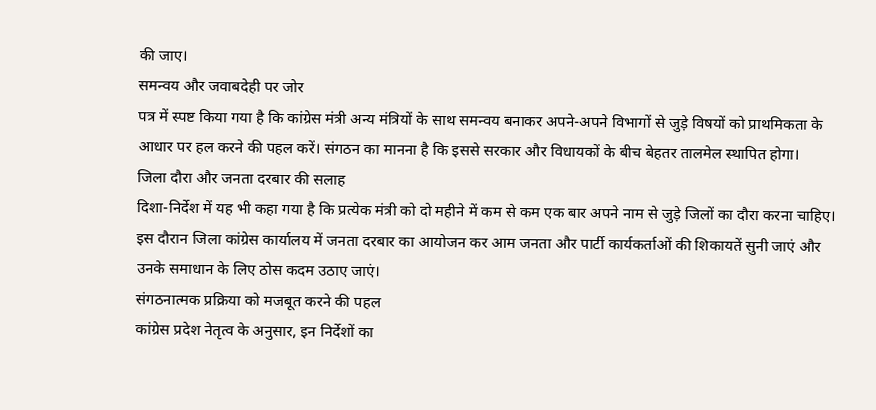की जाए।
समन्वय और जवाबदेही पर जोर
पत्र में स्पष्ट किया गया है कि कांग्रेस मंत्री अन्य मंत्रियों के साथ समन्वय बनाकर अपने-अपने विभागों से जुड़े विषयों को प्राथमिकता के आधार पर हल करने की पहल करें। संगठन का मानना है कि इससे सरकार और विधायकों के बीच बेहतर तालमेल स्थापित होगा।
जिला दौरा और जनता दरबार की सलाह
दिशा-निर्देश में यह भी कहा गया है कि प्रत्येक मंत्री को दो महीने में कम से कम एक बार अपने नाम से जुड़े जिलों का दौरा करना चाहिए। इस दौरान जिला कांग्रेस कार्यालय में जनता दरबार का आयोजन कर आम जनता और पार्टी कार्यकर्ताओं की शिकायतें सुनी जाएं और उनके समाधान के लिए ठोस कदम उठाए जाएं।
संगठनात्मक प्रक्रिया को मजबूत करने की पहल
कांग्रेस प्रदेश नेतृत्व के अनुसार, इन निर्देशों का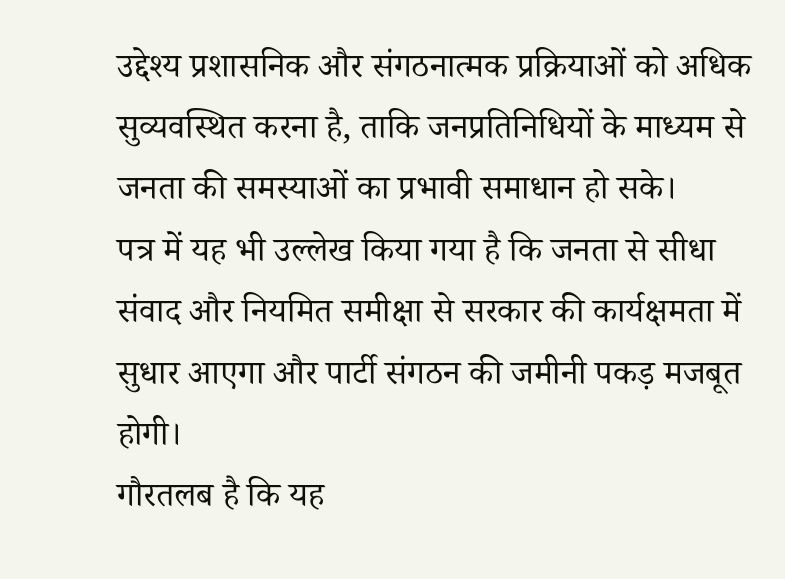उद्देश्य प्रशासनिक और संगठनात्मक प्रक्रियाओं को अधिक सुव्यवस्थित करना है, ताकि जनप्रतिनिधियों के माध्यम से जनता की समस्याओं का प्रभावी समाधान हो सके।
पत्र में यह भी उल्लेख किया गया है कि जनता से सीधा संवाद और नियमित समीक्षा से सरकार की कार्यक्षमता में सुधार आएगा और पार्टी संगठन की जमीनी पकड़ मजबूत होगी।
गौरतलब है कि यह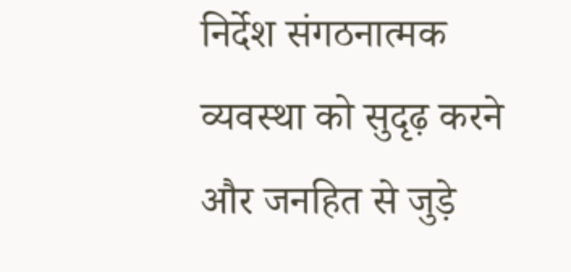निर्देश संगठनात्मक व्यवस्था को सुदृढ़ करने और जनहित से जुड़े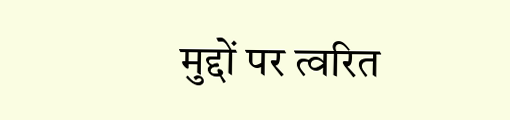मुद्दों पर त्वरित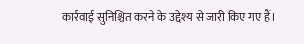कार्रवाई सुनिश्चित करने के उद्देश्य से जारी किए गए हैं।